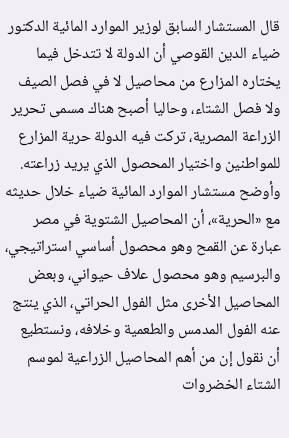قال المستشار السابق لوزير الموارد المائية الدكتور ضياء الدين القوصي أن الدولة لا تتدخل فيما يختاره المزارع من محاصيل لا في فصل الصيف ولا فصل الشتاء، وحاليا أصبح هناك مسمى تحرير الزراعة المصرية، تركت فيه الدولة حرية المزارع للمواطنين واختيار المحصول الذي يريد زراعته.
وأوضح مستشار الموارد المائية ضياء خلال حديثه مع «الحرية»، أن المحاصيل الشتوية في مصر عبارة عن القمح وهو محصول أساسي استراتيجي، والبرسيم وهو محصول علاف حيواني، وبعض المحاصيل الأخرى مثل الفول الحراتي، الذي ينتج عنه الفول المدمس والطعمية وخلافه، ونستطيع أن نقول إن من أهم المحاصيل الزراعية لموسم الشتاء الخضروات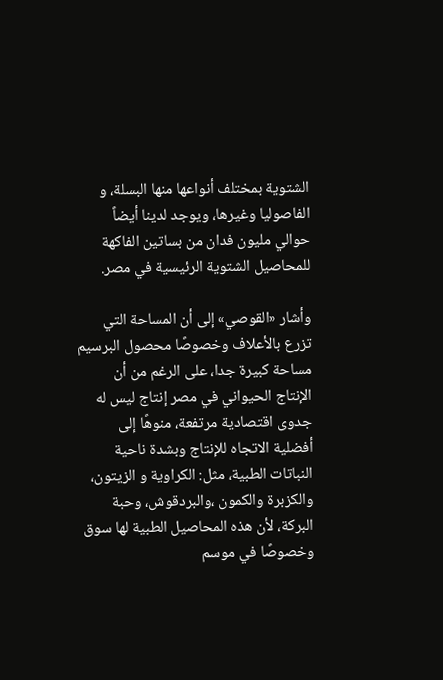الشتوية بمختلف أنواعها منها البسلة، و الفاصوليا وغيرها، ويوجد لدينا أيضاً حوالي مليون فدان من بساتين الفاكهة للمحاصيل الشتوية الرئيسية في مصر.

وأشار «القوصي» إلى أن المساحة التي تزرع بالأعلاف وخصوصًا محصول البرسيم مساحة كبيرة جدا، على الرغم من أن الإنتاج الحيواني في مصر إنتاج ليس له جدوى اقتصادية مرتفعة، منوهًا إلى أفضلية الاتجاه للإنتاج وبشدة ناحية النباتات الطبية، مثل: الكراوية و الزيتون، والكزبرة والكمون ،والبردقوش، وحبة البركة، لأن هذه المحاصيل الطبية لها سوق وخصوصًا في موسم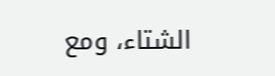الشتاء، ومع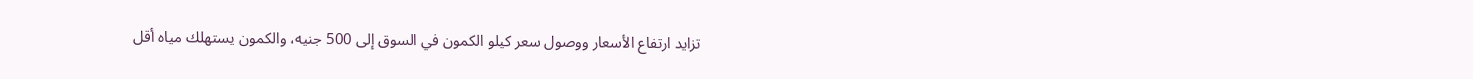تزايد ارتفاع الأسعار ووصول سعر كيلو الكمون في السوق إلى 500 جنيه، والكمون يستهلك مياه أقل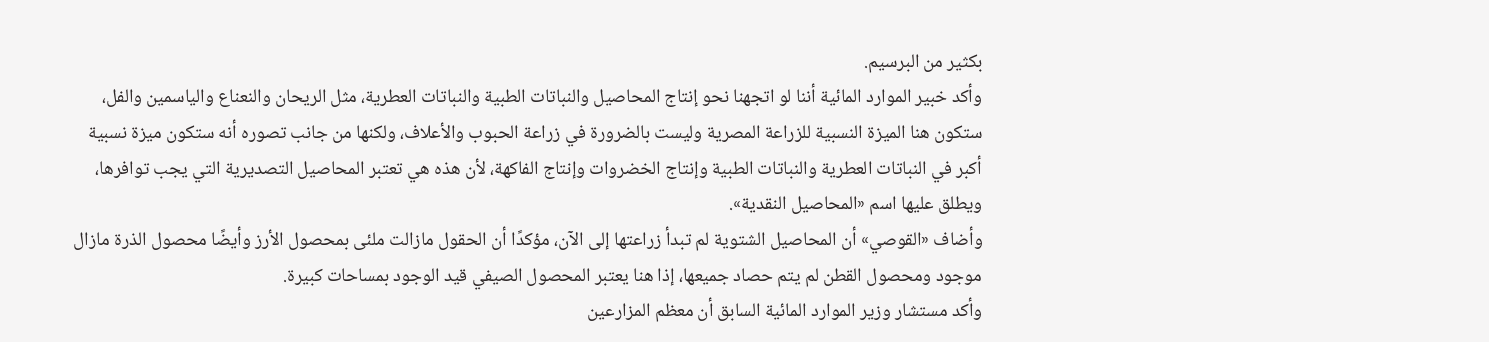بكثير من البرسيم.
وأكد خبير الموارد المائية أننا لو اتجهنا نحو إنتاج المحاصيل والنباتات الطبية والنباتات العطرية، مثل الريحان والنعناع والياسمين والفل، ستكون هنا الميزة النسبية للزراعة المصرية وليست بالضرورة في زراعة الحبوب والأعلاف، ولكنها من جانب تصوره أنه ستكون ميزة نسبية أكبر في النباتات العطرية والنباتات الطبية وإنتاج الخضروات وإنتاج الفاكهة، لأن هذه هي تعتبر المحاصيل التصديرية التي يجب توافرها، ويطلق عليها اسم «المحاصيل النقدية».
وأضاف «القوصي» أن المحاصيل الشتوية لم تبدأ زراعتها إلى الآن، مؤكدًا أن الحقول مازالت ملئى بمحصول الأرز وأيضًا محصول الذرة مازال موجود ومحصول القطن لم يتم حصاد جميعها، إذا هنا يعتبر المحصول الصيفي قيد الوجود بمساحات كبيرة.
وأكد مستشار وزير الموارد المائية السابق أن معظم المزارعين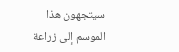سيتجهون هذا الموسم إلى زراعة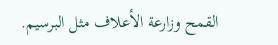القمح وزارعة الأعلاف مثل البرسيم.